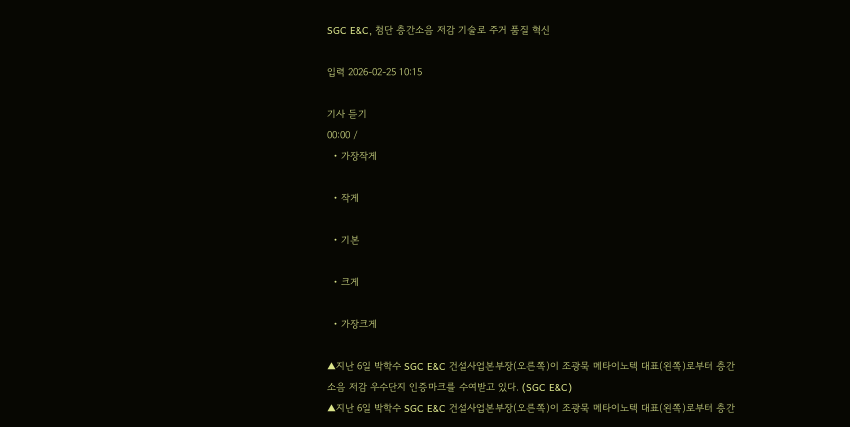SGC E&C, 첨단 층간소음 저감 기술로 주거 품질 혁신

입력 2026-02-25 10:15

기사 듣기
00:00 /
  • 가장작게

  • 작게

  • 기본

  • 크게

  • 가장크게

▲지난 6일 박학수 SGC E&C 건설사업본부장(오른쪽)이 조광묵 메타이노텍 대표(왼쪽)로부터 층간소음 저감 우수단지 인증마크를 수여받고 있다. (SGC E&C)
▲지난 6일 박학수 SGC E&C 건설사업본부장(오른쪽)이 조광묵 메타이노텍 대표(왼쪽)로부터 층간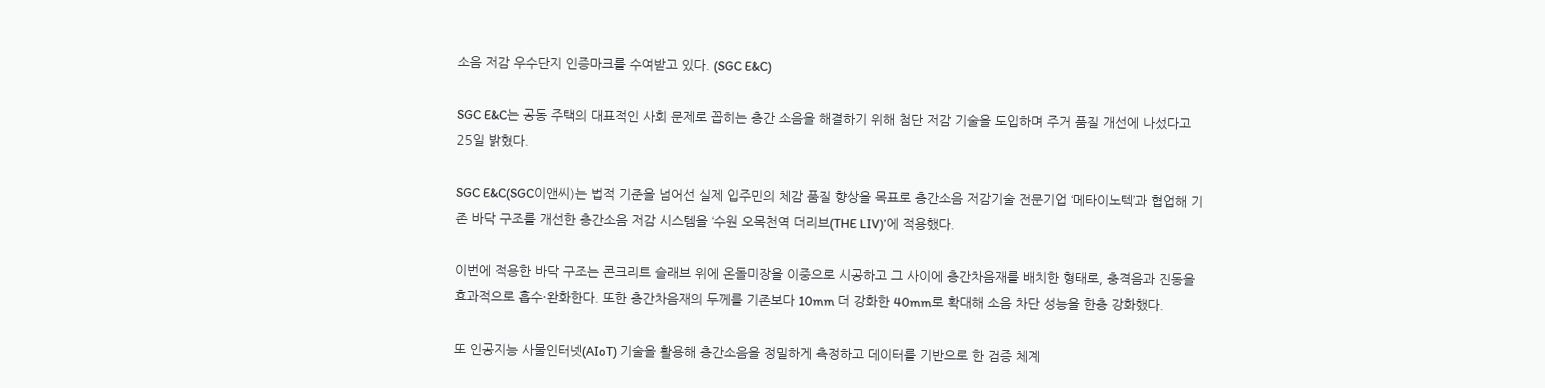소음 저감 우수단지 인증마크를 수여받고 있다. (SGC E&C)

SGC E&C는 공동 주택의 대표적인 사회 문제로 꼽히는 층간 소음을 해결하기 위해 첨단 저감 기술을 도입하며 주거 품질 개선에 나섰다고 25일 밝혔다.

SGC E&C(SGC이앤씨)는 법적 기준을 넘어선 실제 입주민의 체감 품질 향상을 목표로 층간소음 저감기술 전문기업 ‘메타이노텍’과 협업해 기존 바닥 구조를 개선한 층간소음 저감 시스템을 ‘수원 오목천역 더리브(THE LIV)’에 적용했다.

이번에 적용한 바닥 구조는 콘크리트 슬래브 위에 온돌미장을 이중으로 시공하고 그 사이에 층간차음재를 배치한 형태로, 충격음과 진동을 효과적으로 흡수·완화한다. 또한 층간차음재의 두께를 기존보다 10mm 더 강화한 40mm로 확대해 소음 차단 성능을 한층 강화했다.

또 인공지능 사물인터넷(AIoT) 기술을 활용해 층간소음을 정밀하게 측정하고 데이터를 기반으로 한 검증 체계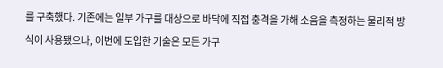를 구축했다. 기존에는 일부 가구를 대상으로 바닥에 직접 충격을 가해 소음을 측정하는 물리적 방식이 사용됐으나, 이번에 도입한 기술은 모든 가구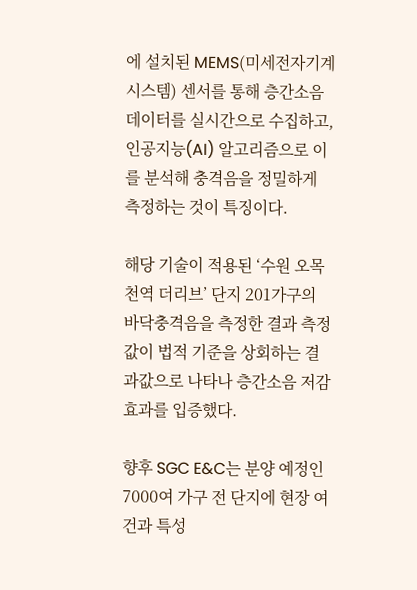에 설치된 MEMS(미세전자기계시스템) 센서를 통해 층간소음 데이터를 실시간으로 수집하고, 인공지능(AI) 알고리즘으로 이를 분석해 충격음을 정밀하게 측정하는 것이 특징이다.

해당 기술이 적용된 ‘수원 오목천역 더리브’ 단지 201가구의 바닥충격음을 측정한 결과 측정값이 법적 기준을 상회하는 결과값으로 나타나 층간소음 저감 효과를 입증했다.

향후 SGC E&C는 분양 예정인 7000여 가구 전 단지에 현장 여건과 특성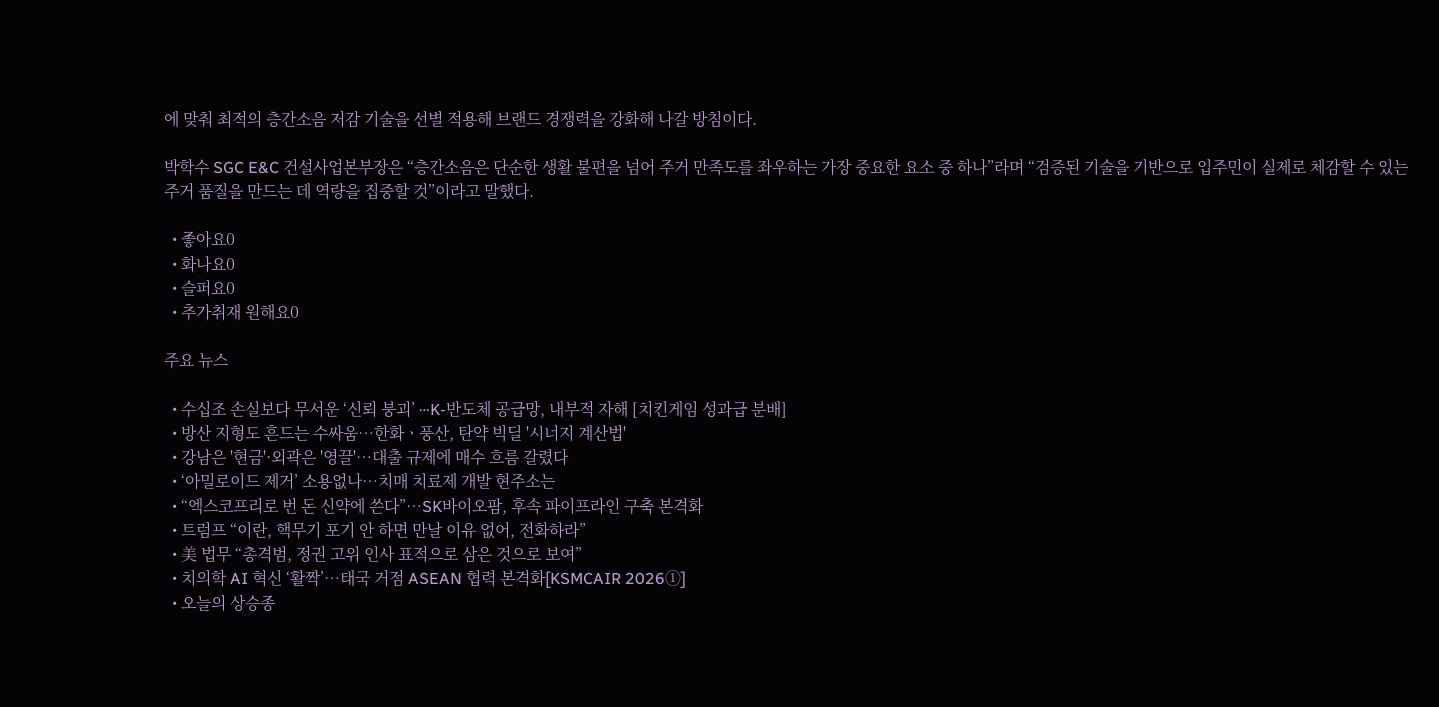에 맞춰 최적의 층간소음 저감 기술을 선별 적용해 브랜드 경쟁력을 강화해 나갈 방침이다.

박학수 SGC E&C 건설사업본부장은 “층간소음은 단순한 생활 불편을 넘어 주거 만족도를 좌우하는 가장 중요한 요소 중 하나”라며 “검증된 기술을 기반으로 입주민이 실제로 체감할 수 있는 주거 품질을 만드는 데 역량을 집중할 것”이라고 말했다.

  • 좋아요0
  • 화나요0
  • 슬퍼요0
  • 추가취재 원해요0

주요 뉴스

  • 수십조 손실보다 무서운 ‘신뢰 붕괴’ ⋯K-반도체 공급망, 내부적 자해 [치킨게임 성과급 분배]
  • 방산 지형도 흔드는 수싸움⋯한화ㆍ풍산, 탄약 빅딜 '시너지 계산법'
  • 강남은 '현금'·외곽은 '영끌'…대출 규제에 매수 흐름 갈렸다
  • ‘아밀로이드 제거’ 소용없나…치매 치료제 개발 현주소는
  • “엑스코프리로 번 돈 신약에 쓴다”…SK바이오팜, 후속 파이프라인 구축 본격화
  • 트럼프 “이란, 핵무기 포기 안 하면 만날 이유 없어, 전화하라”
  • 美 법무 “총격범, 정권 고위 인사 표적으로 삼은 것으로 보여”
  • 치의학 AI 혁신 ‘활짝’…태국 거점 ASEAN 협력 본격화[KSMCAIR 2026①]
  • 오늘의 상승종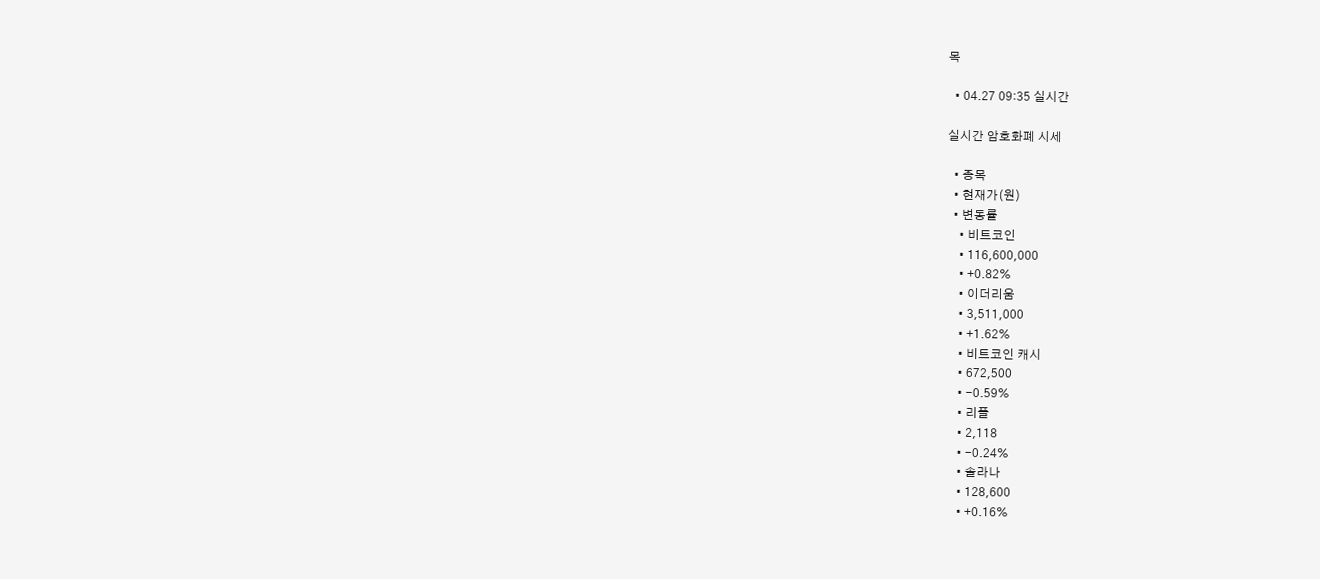목

  • 04.27 09:35 실시간

실시간 암호화폐 시세

  • 종목
  • 현재가(원)
  • 변동률
    • 비트코인
    • 116,600,000
    • +0.82%
    • 이더리움
    • 3,511,000
    • +1.62%
    • 비트코인 캐시
    • 672,500
    • -0.59%
    • 리플
    • 2,118
    • -0.24%
    • 솔라나
    • 128,600
    • +0.16%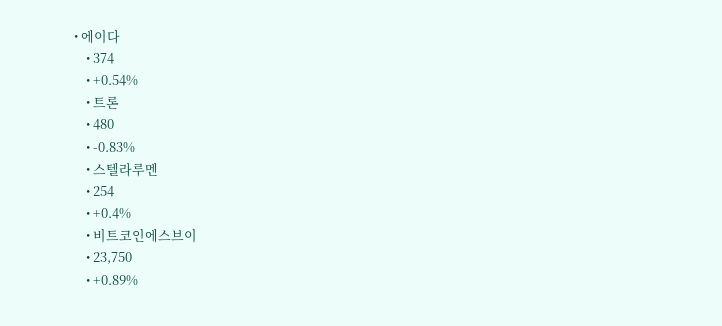• 에이다
    • 374
    • +0.54%
    • 트론
    • 480
    • -0.83%
    • 스텔라루멘
    • 254
    • +0.4%
    • 비트코인에스브이
    • 23,750
    • +0.89%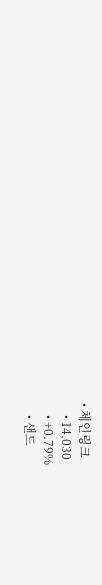• 체인링크
    • 14,030
    • +0.79%
    • 샌드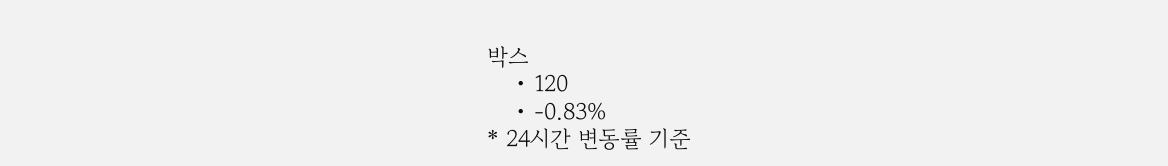박스
    • 120
    • -0.83%
* 24시간 변동률 기준